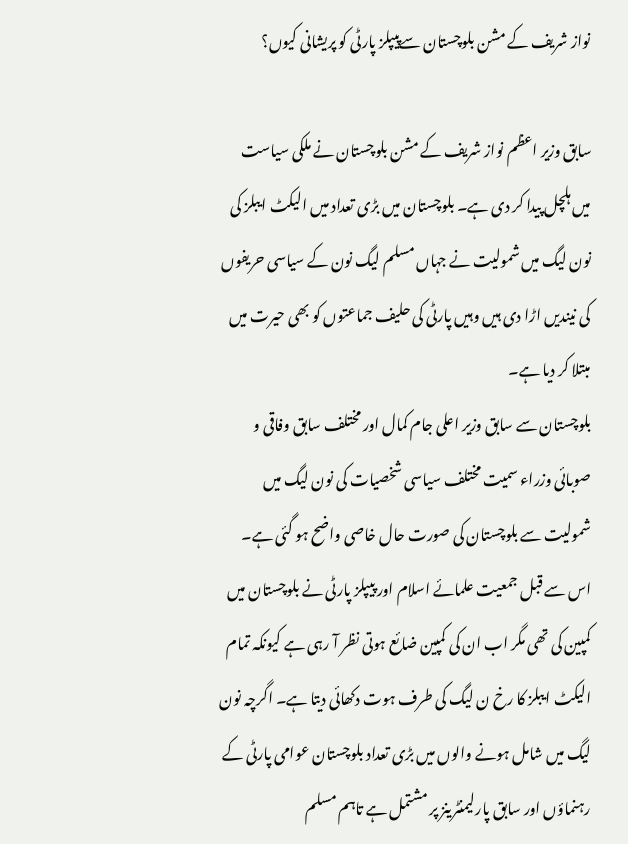نواز شریف کے مشن بلوچستان سےپیپلز پارٹی کو پریشانی کیوں؟

سابق وزیر اعظم نواز شریف کے مشن بلوچستان نے ملکی سیاست میں ہلچل پیدا کر دی ہے۔ بلوچستان میں بڑی تعداد میں الیکٹ ایبلز کی نون لیگ میں شمولیت نے جہاں مسلم لیگ نون کے سیاسی حریفوں کی نیندیں اڑا دی ہیں وہیں پارٹی کی حلیف جماعتوں کو بھی حیرت میں مبتلا کر دیا ہے۔
بلوچستان سے سابق وزیر اعلی جام کمال اور مختلف سابق وفاقی و صوبائی وزراء سمیت مختلف سیاسی شخصیات کی نون لیگ میں شمولیت سے بلوچستان کی صورت حال خاصی واضح ہو گئی ہے۔ اس سے قبل جمعیت علمائے اسلام اور پیپلز پارٹی نے بلوچستان میں کمپین کی تھی مگر اب ان کی کمپین ضائع ہوتی نظر آ رہی ہے کیونکہ تمام الیکٹ ایبلز کا رخ ن لیگ کی طرف ہوت دکھائی دیتا ہے۔ اگرچہ نون لیگ میں شامل ہونے والوں میں بڑی تعداد بلوچستان عوامی پارٹی کے رہنماؤں اور سابق پارلیمنٹرینز پر مشتمل ہے تاہم مسلم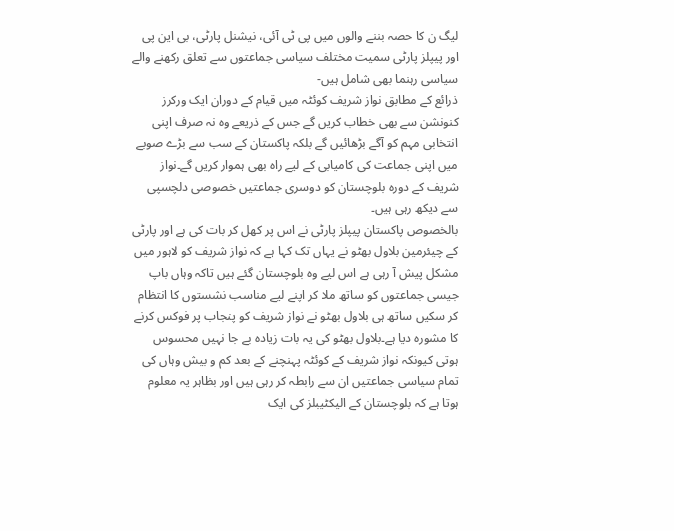لیگ ن کا حصہ بننے والوں میں پی ٹی آئی، نیشنل پارٹی، بی این پی اور پیپلز پارٹی سمیت مختلف سیاسی جماعتوں سے تعلق رکھنے والے سیاسی رہنما بھی شامل ہیں-
ذرائع کے مطابق نواز شریف کوئٹہ میں قیام کے دوران ایک ورکرز کنونشن سے بھی خطاب کریں گے جس کے ذریعے وہ نہ صرف اپنی انتخابی مہم کو آگے بڑھائیں گے بلکہ پاکستان کے سب سے بڑے صوبے میں اپنی جماعت کی کامیابی کے لیے راہ بھی ہموار کریں گے۔نواز شریف کے دورہ بلوچستان کو دوسری جماعتیں خصوصی دلچسپی سے دیکھ رہی ہیں۔
بالخصوص پاکستان پیپلز پارٹی نے اس پر کھل کر بات کی ہے اور پارٹی کے چیئرمین بلاول بھٹو نے یہاں تک کہا ہے کہ نواز شریف کو لاہور میں مشکل پیش آ رہی ہے اس لیے وہ بلوچستان گئے ہیں تاکہ وہاں باپ جیسی جماعتوں کو ساتھ ملا کر اپنے لیے مناسب نشستوں کا انتظام کر سکیں ساتھ ہی بلاول بھٹو نے نواز شریف کو پنجاب پر فوکس کرنے کا مشورہ دیا ہے۔بلاول بھٹو کی یہ بات زیادہ بے جا نہیں محسوس ہوتی کیونکہ نواز شریف کے کوئٹہ پہنچنے کے بعد کم و بیش وہاں کی تمام سیاسی جماعتیں ان سے رابطہ کر رہی ہیں اور بظاہر یہ معلوم ہوتا ہے کہ بلوچستان کے الیکٹیبلز کی ایک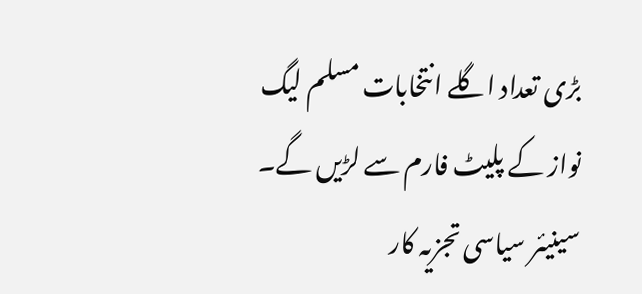بڑی تعداد اگلے انتخابات مسلم لیگ نواز کے پلیٹ فارم سے لڑیں گے۔
سینیئر سیاسی تجزیہ کار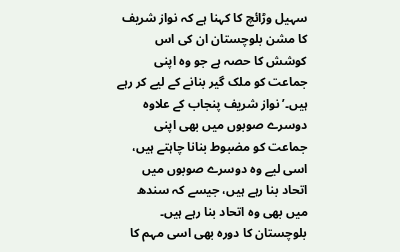سہیل وڑائچ کا کہنا ہے کہ نواز شریف کا مشن بلوچستان ان کی اس کوشش کا حصہ ہے جو وہ اپنی جماعت کو ملک گیر بنانے کے لیے کر رہے ہیں۔’نواز شریف پنجاب کے علاوہ دوسرے صوبوں میں بھی اپنی جماعت کو مضبوط بنانا چاہتے ہیں، اسی لیے وہ دوسرے صوبوں میں اتحاد بنا رہے ہیں، جیسے کہ سندھ میں بھی وہ اتحاد بنا رہے ہیں۔ بلوچستان کا دورہ بھی اسی مہم کا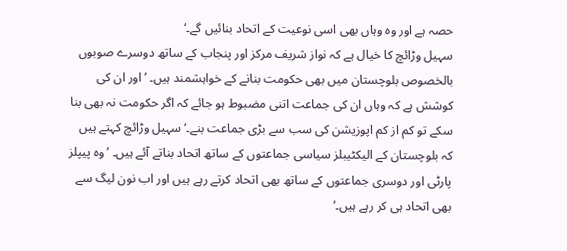حصہ ہے اور وہ وہاں بھی اسی نوعیت کے اتحاد بنائیں گے۔‘
سہیل وڑائچ کا خیال ہے کہ نواز شریف مرکز اور پنجاب کے ساتھ دوسرے صوبوں بالخصوص بلوچستان میں بھی حکومت بنانے کے خواہشمند ہیں۔ ’اور ان کی کوشش ہے کہ وہاں ان کی جماعت اتنی مضبوط ہو جائے کہ اگر حکومت نہ بھی بنا سکے تو کم از کم اپوزیشن کی سب سے بڑی جماعت بنے۔‘سہیل وڑائچ کہتے ہیں کہ بلوچستان کے الیکٹیبلز سیاسی جماعتوں کے ساتھ اتحاد بناتے آئے ہیں۔ ’وہ پیپلز پارٹی اور دوسری جماعتوں کے ساتھ بھی اتحاد کرتے رہے ہیں اور اب نون لیگ سے بھی اتحاد ہی کر رہے ہیں۔‘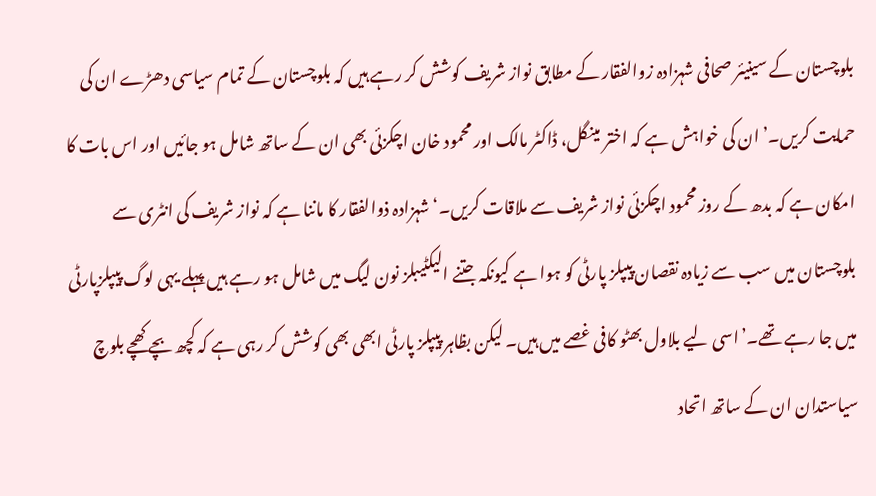بلوچستان کے سینیئر صحافی شہزادہ زوالفقار کے مطابق نواز شریف کوشش کر رہے ہیں کہ بلوچستان کے تمام سیاسی دھڑے ان کی حمایت کریں۔’ان کی خواہش ہے کہ اختر مینگل، ڈاکٹر مالک اور محمود خان اچکزئی بھی ان کے ساتھ شامل ہو جائیں اور اس بات کا امکان ہے کہ بدھ کے روز محمود اچکزئی نواز شریف سے ملاقات کریں۔‘شہزادہ ذوالفقار کا ماننا ہے کہ نواز شریف کی انٹری سے بلوچستان میں سب سے زیادہ نقصان پیپلز پارٹی کو ہوا ہے کیونکہ جتنے الیکٹیبلز نون لیگ میں شامل ہو رہے ہیں پہلے یہی لوگ پیپلزپارٹی میں جا رہے تھے۔’اسی لیے بلاول بھٹو کافی غصے میں ہیں۔ لیکن بظاہر پیپلز پارٹی ابھی بھی کوشش کر رہی ہے کہ کچھ بچے کھچے بلوچ سیاستدان ان کے ساتھ اتحاد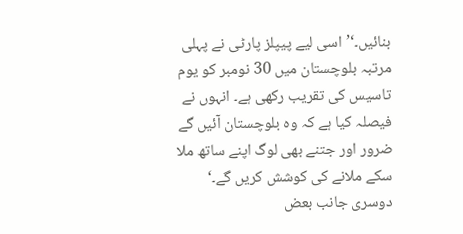بنائیں۔‘’اسی لیے پیپلز پارٹی نے پہلی مرتبہ بلوچستان میں 30 نومبر کو یوم تاسیس کی تقریب رکھی ہے۔ انہوں نے فیصلہ کیا ہے کہ وہ بلوچستان آئیں گے ضرور اور جتنے بھی لوگ اپنے ساتھ ملا سکے ملانے کی کوشش کریں گے۔‘
دوسری جانب بعض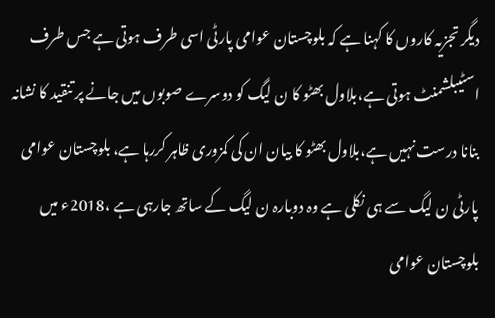دیگر تجزیہ کاروں کا کہنا ہے کہ بلوچستان عوامی پارٹی اسی طرف ہوتی ہے جس طرف اسٹیبلشمنٹ ہوتی ہے،بلاول بھٹو کا ن لیگ کو دوسرے صوبوں میں جانے پر تنقید کا نشانہ بنانا درست نہیں ہے،بلاول بھٹو کا بیان ان کی کمزوری ظاہر کررہا ہے، بلوچستان عوامی پارٹی ن لیگ سے ہی نکلی ہے وہ دوبارہ ن لیگ کے ساتھ جارہی ہے ،2018ء میں بلوچستان عوامی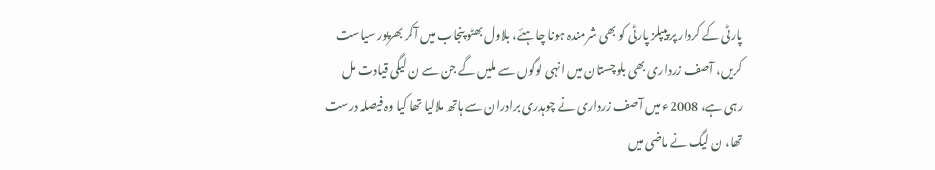پارٹی کے کردار پر پیپلز پارٹی کو بھی شرمندہ ہونا چاہئے، بلاول بھٹو پنجاب میں آکر بھرپور سیاست کریں، آصف زرداری بھی بلوچستان میں انہی لوگوں سے ملیں گے جن سے ن لیگی قیادت مل رہی ہے، 2008ء میں آصف زرداری نے چوہدری برادران سے ہاتھ ملالیا تھا کیا وہ فیصلہ درست تھا، ن لیگ نے ماضی میں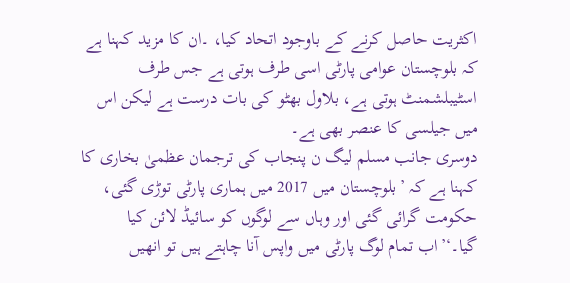اکثریت حاصل کرنے کے باوجود اتحاد کیا، ۔ان کا مزید کہنا ہے کہ بلوچستان عوامی پارٹی اسی طرف ہوتی ہے جس طرف اسٹیبلشمنٹ ہوتی ہے، بلاول بھٹو کی بات درست ہے لیکن اس میں جیلسی کا عنصر بھی ہے۔
دوسری جانب مسلم لیگ ن پنجاب کی ترجمان عظمیٰ بخاری کا کہنا ہے کہ ’بلوچستان میں 2017 میں ہماری پارٹی توڑی گئی، حکومت گرائی گئی اور وہاں سے لوگوں کو سائیڈ لائن کیا گیا۔‘’اب تمام لوگ پارٹی میں واپس آنا چاہتے ہیں تو انھیں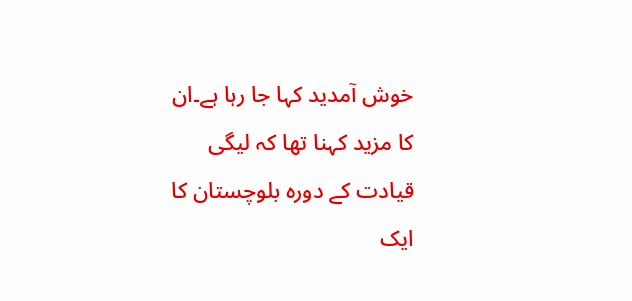خوش آمدید کہا جا رہا ہے۔ان کا مزید کہنا تھا کہ لیگی قیادت کے دورہ بلوچستان کا ایک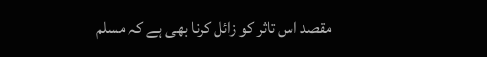مقصد اس تاثر کو زائل کرنا بھی ہے کہ مسلم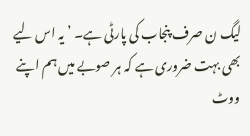لیگ ن صرف پنجاب کی پارٹی ہے۔ ’یہ اس لیے بھی بہت ضروری ہے کہ ہر صوبے میں ہم اپنے ووٹ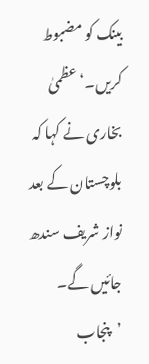بینک کو مضبوط کریں۔‘عظمیٰ بخاری نے کہا کہ بلوچستان کے بعد نواز شریف سندھ جائیں گے۔ ’پنجاب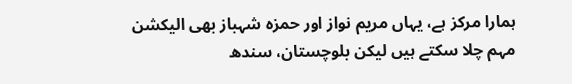ہمارا مرکز ہے، یہاں مریم نواز اور حمزہ شہباز بھی الیکشن مہم چلا سکتے ہیں لیکن بلوچستان، سندھ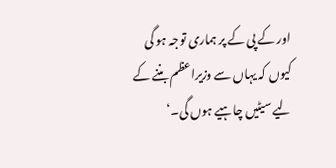اور کے پی کے پر ہماری توجہ ہو گی کیوں کہ یہاں سے وزیراعظم بننے کے لیے سیٹیں چاہیے ہوں گی۔‘